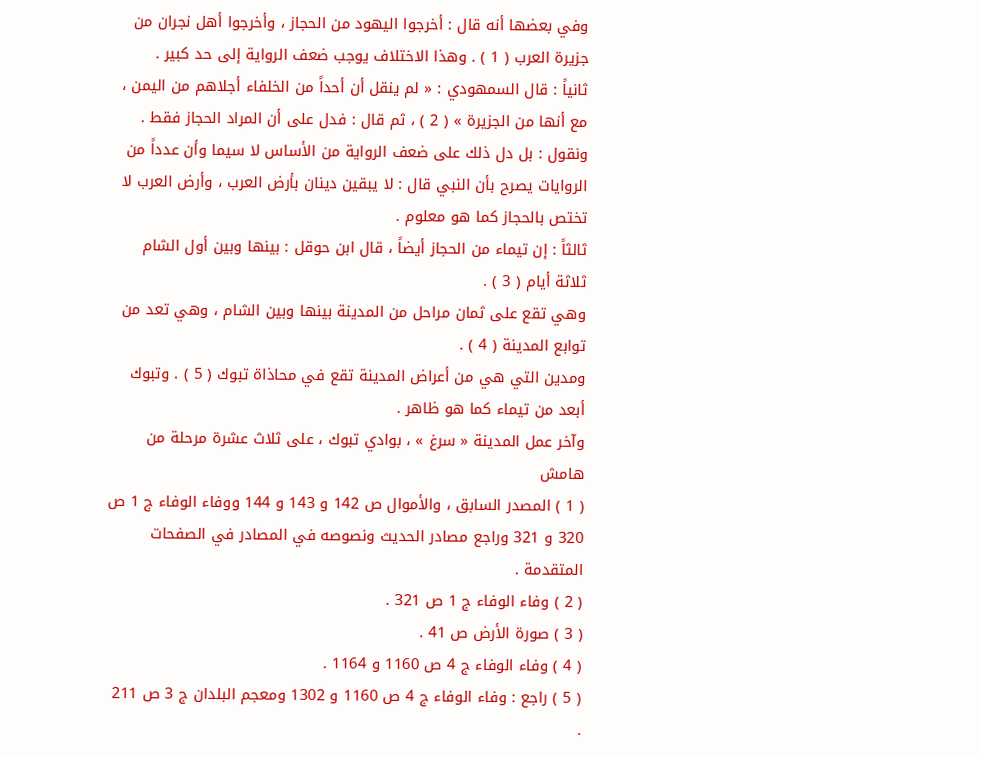وفي بعضها أنه قال : أخرجوا اليهود من الحجاز ، وأخرجوا أهل نجران من جزيرة العرب ( 1 ) . وهذا الاختلاف يوجب ضعف الرواية إلى حد كبير .
ثانياً : قال السمهودي : « لم ينقل أن أحداً من الخلفاء أجلاهم من اليمن ، مع أنها من الجزيرة » ( 2 ) ، ثم قال : فدل على أن المراد الحجاز فقط .
ونقول : بل دل ذلك على ضعف الرواية من الأساس لا سيما وأن عدداً من الروايات يصرح بأن النبي قال : لا يبقين دينان بأرض العرب ، وأرض العرب لا تختص بالحجاز كما هو معلوم .
ثالثاً : إن تيماء من الحجاز أيضاً ، قال ابن حوقل : بينها وبين أول الشام ثلاثة أيام ( 3 ) .
وهي تقع على ثمان مراحل من المدينة بينها وبين الشام ، وهي تعد من توابع المدينة ( 4 ) .
ومدين التي هي من أعراض المدينة تقع في محاذاة تبوك ( 5 ) . وتبوك أبعد من تيماء كما هو ظاهر .
وآخر عمل المدينة « سرغ » ، بوادي تبوك ، على ثلاث عشرة مرحلة من
هامش
( 1 ) المصدر السابق ، والأموال ص 142 و 143 و 144 ووفاء الوفاء ج 1 ص 320 و 321 وراجع مصادر الحديث ونصوصه في المصادر في الصفحات المتقدمة .
( 2 ) وفاء الوفاء ج 1 ص 321 .
( 3 ) صورة الأرض ص 41 .
( 4 ) وفاء الوفاء ج 4 ص 1160 و 1164 .
( 5 ) راجع : وفاء الوفاء ج 4 ص 1160 و 1302 ومعجم البلدان ج 3 ص 211 .